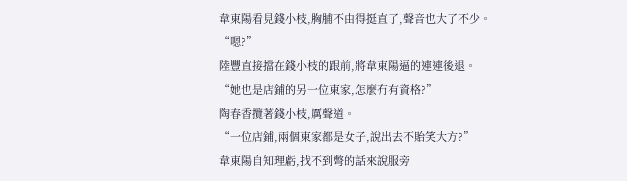韋東陽看見錢小枝,胸脯不由得挺直了,聲音也大了不少。
“嗯?”
陸豐直接擋在錢小枝的跟前,將韋東陽逼的連連後退。
“她也是店鋪的另一位東家,怎麼冇有資格?”
陶春香攬著錢小枝,厲聲道。
“一位店鋪,兩個東家都是女子,說出去不貽笑大方?”
韋東陽自知理虧,找不到彆的話來說服旁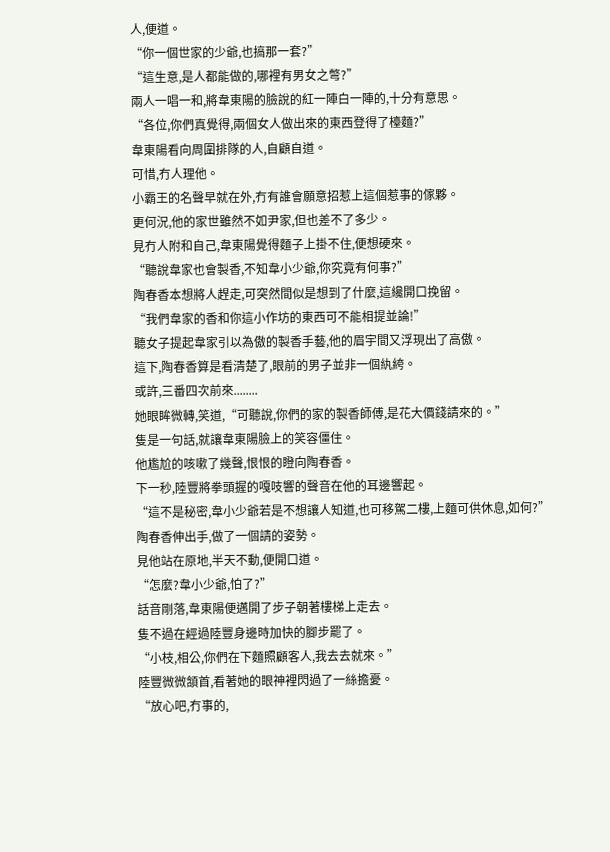人,便道。
“你一個世家的少爺,也搞那一套?”
“這生意,是人都能做的,哪裡有男女之彆?”
兩人一唱一和,將韋東陽的臉說的紅一陣白一陣的,十分有意思。
“各位,你們真覺得,兩個女人做出來的東西登得了檯麵?”
韋東陽看向周圍排隊的人,自顧自道。
可惜,冇人理他。
小霸王的名聲早就在外,冇有誰會願意招惹上這個惹事的傢夥。
更何況,他的家世雖然不如尹家,但也差不了多少。
見冇人附和自己,韋東陽覺得麵子上掛不住,便想硬來。
“聽說韋家也會製香,不知韋小少爺,你究竟有何事?”
陶春香本想將人趕走,可突然間似是想到了什麼,這纔開口挽留。
“我們韋家的香和你這小作坊的東西可不能相提並論!”
聽女子提起韋家引以為傲的製香手藝,他的眉宇間又浮現出了高傲。
這下,陶春香算是看清楚了,眼前的男子並非一個紈絝。
或許,三番四次前來........
她眼眸微轉,笑道,“可聽說,你們的家的製香師傅,是花大價錢請來的。”
隻是一句話,就讓韋東陽臉上的笑容僵住。
他尷尬的咳嗽了幾聲,恨恨的瞪向陶春香。
下一秒,陸豐將拳頭握的嘎吱響的聲音在他的耳邊響起。
“這不是秘密,韋小少爺若是不想讓人知道,也可移駕二樓,上麵可供休息,如何?”
陶春香伸出手,做了一個請的姿勢。
見他站在原地,半天不動,便開口道。
“怎麼?韋小少爺,怕了?”
話音剛落,韋東陽便邁開了步子朝著樓梯上走去。
隻不過在經過陸豐身邊時加快的腳步罷了。
“小枝,相公,你們在下麵照顧客人,我去去就來。”
陸豐微微頷首,看著她的眼神裡閃過了一絲擔憂。
“放心吧,冇事的,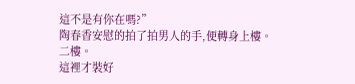這不是有你在嗎?”
陶春香安慰的拍了拍男人的手,便轉身上樓。
二樓。
這裡才裝好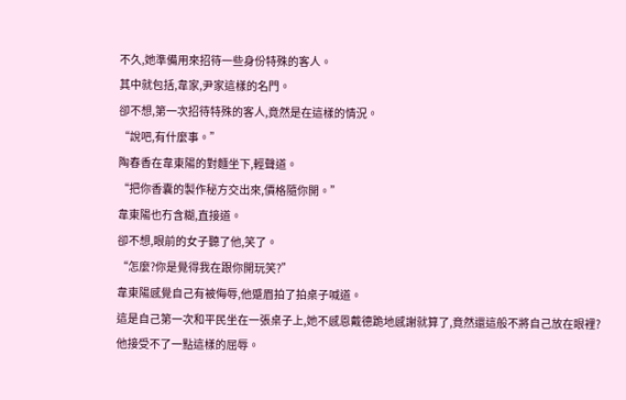不久,她準備用來招待一些身份特殊的客人。
其中就包括,韋家,尹家這樣的名門。
卻不想,第一次招待特殊的客人,竟然是在這樣的情況。
“說吧,有什麼事。”
陶春香在韋東陽的對麵坐下,輕聲道。
“把你香囊的製作秘方交出來,價格隨你開。”
韋東陽也冇含糊,直接道。
卻不想,眼前的女子聽了他,笑了。
“怎麼?你是覺得我在跟你開玩笑?”
韋東陽感覺自己有被侮辱,他蹙眉拍了拍桌子喊道。
這是自己第一次和平民坐在一張桌子上,她不感恩戴德跪地感謝就算了,竟然還這般不將自己放在眼裡?
他接受不了一點這樣的屈辱。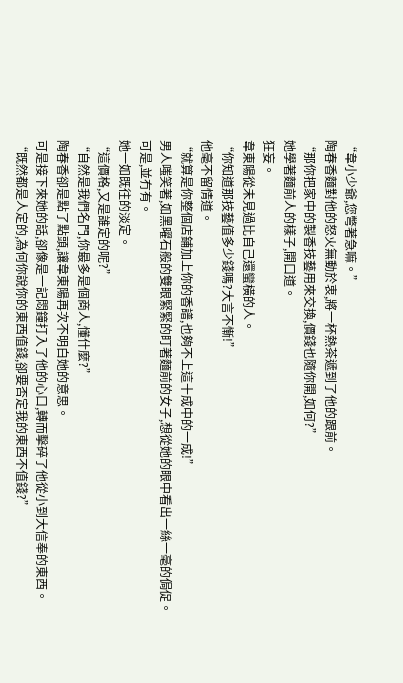“韋小少爺,您彆著急嘛。”
陶春香麵對他的怒火無動於衷,將一杯熱茶遞到了他的跟前。
“那你把家中的製香技藝用來交換,價錢也隨你開,如何?”
她學著麵前人的樣子,開口道。
狂妄。
韋東陽從未見過比自己還蠻橫的人。
“你知道那技藝值多少錢嗎?大言不慚!”
他毫不留情道。
“就算是你整個店鋪加上你的香譜,也夠不上這十成中的一成!”
男人嗤笑著,如黑曜石般的雙眼緊緊的盯著麵前的女子,想從她的眼中看出一絲一毫的侷促。
可是,並冇有。
她一如既往的淡定。
“這價格,又是誰定的呢?”
“自然是我們名門,你最多是個商人,懂什麼?”
陶春香卻是點了點頭,讓韋東陽再次不明白她的意思。
可是接下來她的話,卻像是一記悶鐘打入了他的心口,轉而擊碎了他從小到大信奉的東西。
“既然都是人定的,為何你說你的東西值錢,卻要否定我的東西不值錢?”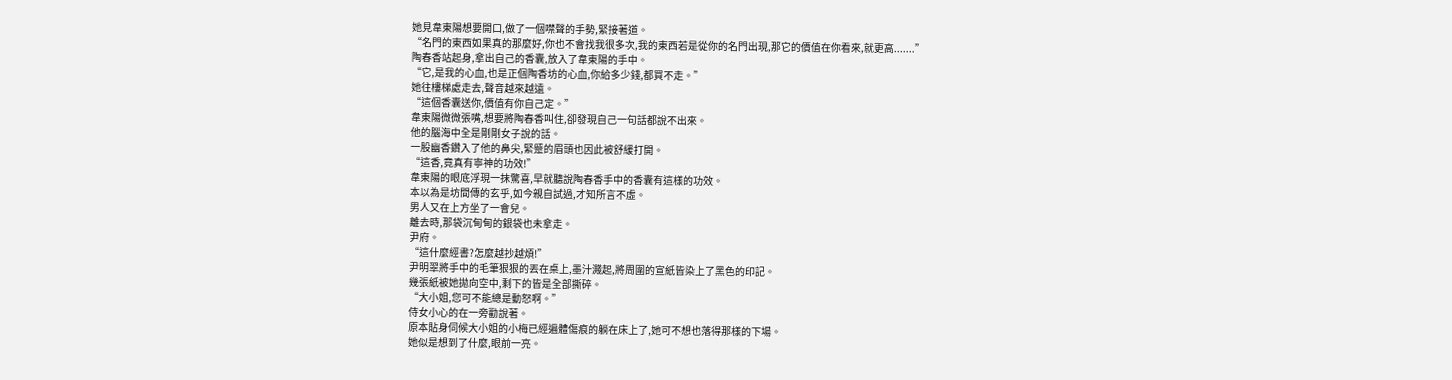她見韋東陽想要開口,做了一個噤聲的手勢,緊接著道。
“名門的東西如果真的那麼好,你也不會找我很多次,我的東西若是從你的名門出現,那它的價值在你看來,就更高.......”
陶春香站起身,拿出自己的香囊,放入了韋東陽的手中。
“它,是我的心血,也是正個陶香坊的心血,你給多少錢,都買不走。”
她往樓梯處走去,聲音越來越遠。
“這個香囊送你,價值有你自己定。”
韋東陽微微張嘴,想要將陶春香叫住,卻發現自己一句話都說不出來。
他的腦海中全是剛剛女子說的話。
一股幽香鑽入了他的鼻尖,緊蹙的眉頭也因此被舒緩打開。
“這香,竟真有寧神的功效!”
韋東陽的眼底浮現一抹驚喜,早就聽說陶春香手中的香囊有這樣的功效。
本以為是坊間傳的玄乎,如今親自試過,才知所言不虛。
男人又在上方坐了一會兒。
離去時,那袋沉甸甸的銀袋也未拿走。
尹府。
“這什麼經書?怎麼越抄越煩!”
尹明翠將手中的毛筆狠狠的丟在桌上,墨汁濺起,將周圍的宣紙皆染上了黑色的印記。
幾張紙被她拋向空中,剩下的皆是全部撕碎。
“大小姐,您可不能總是動怒啊。”
侍女小心的在一旁勸說著。
原本貼身伺候大小姐的小梅已經遍體傷痕的躺在床上了,她可不想也落得那樣的下場。
她似是想到了什麼,眼前一亮。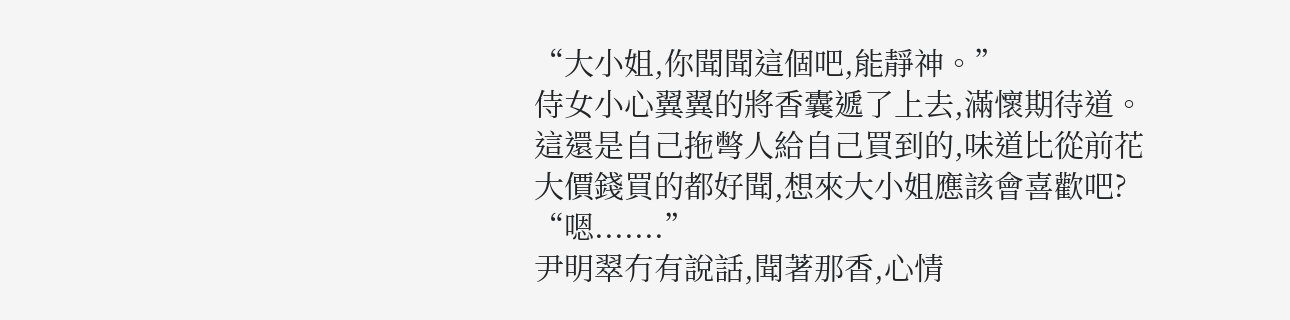“大小姐,你聞聞這個吧,能靜神。”
侍女小心翼翼的將香囊遞了上去,滿懷期待道。
這還是自己拖彆人給自己買到的,味道比從前花大價錢買的都好聞,想來大小姐應該會喜歡吧?
“嗯.......”
尹明翠冇有說話,聞著那香,心情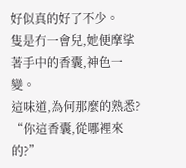好似真的好了不少。
隻是冇一會兒,她便摩挲著手中的香囊,神色一變。
這味道,為何那麼的熟悉?
“你這香囊,從哪裡來的?”